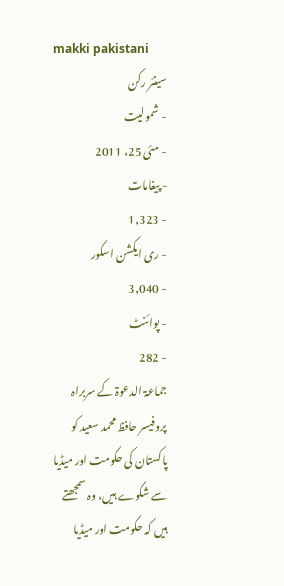makki pakistani
سینئر رکن
- شمولیت
- مئی 25، 2011
- پیغامات
- 1,323
- ری ایکشن اسکور
- 3,040
- پوائنٹ
- 282
جماعۃ الدعوۃ کے سربراہ پروفیسر حافظ محمد سعید کو پاکستان کی حکومت اور میڈیا سے شکوے ہیں، وہ سمجھتے ہیں کہ حکومت اور میڈیا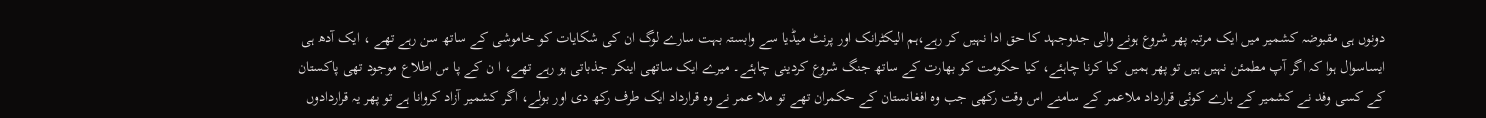دونوں ہی مقبوضہ کشمیر میں ایک مرتبہ پھر شروع ہونے والی جدوجہد کا حق ادا نہیں کر رہے،ہم الیکٹرانک اور پرنٹ میڈیا سے وابستہ بہت سارے لوگ ان کی شکایات کو خاموشی کے ساتھ سن رہے تھے ، ایک آدھ ہی ایساسوال ہوا کہ اگر آپ مطمئن نہیں ہیں تو پھر ہمیں کیا کرنا چاہئے، کیا حکومت کو بھارت کے ساتھ جنگ شروع کردینی چاہئے۔ میرے ایک ساتھی اینکر جذباتی ہو رہے تھے، ا ن کے پا س اطلاع موجود تھی پاکستان کے کسی وفد نے کشمیر کے بارے کوئی قرارداد ملاعمر کے سامنے اس وقت رکھی جب وہ افغانستان کے حکمران تھے تو ملا عمر نے وہ قرارداد ایک طرف رکھ دی اور بولے، اگر کشمیر آزاد کروانا ہے تو پھر یہ قراردادوں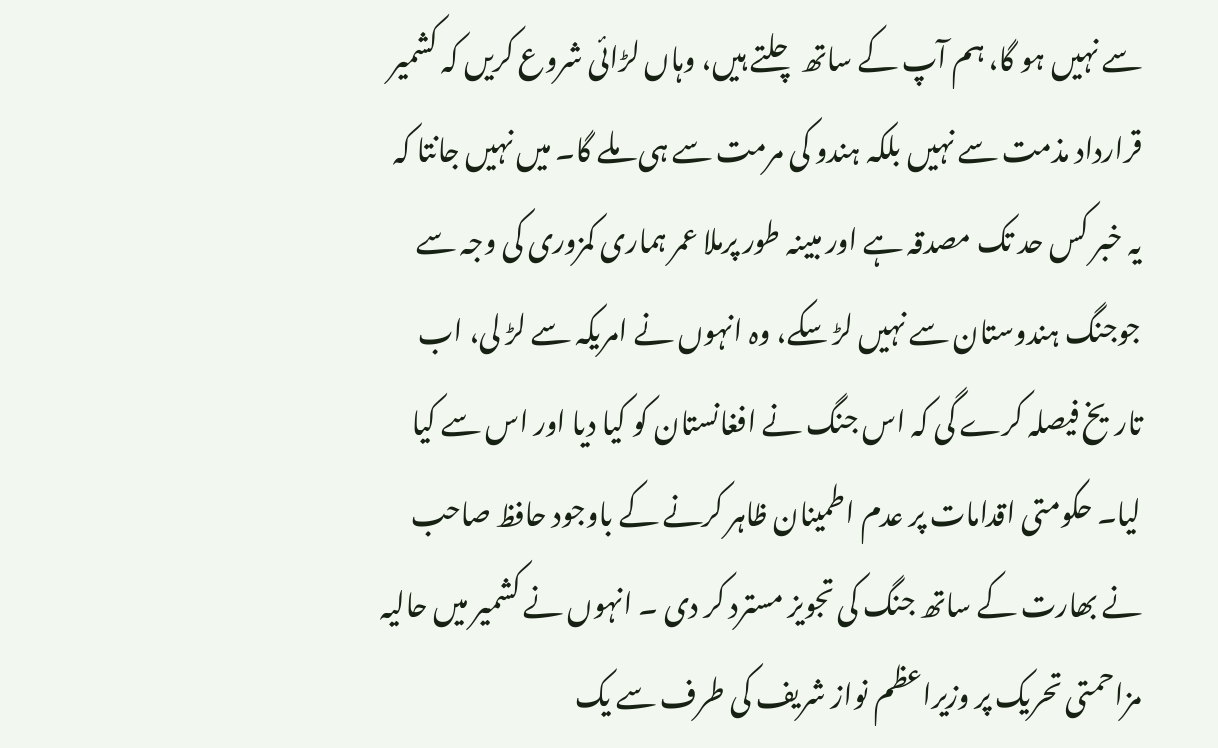سے نہیں ہو گا، ہم آپ کے ساتھ چلتے ہیں، وہاں لڑائی شروع کریں کہ کشمیر قرارداد مذمت سے نہیں بلکہ ہندو کی مرمت سے ہی ملے گا۔ میں نہیں جانتا کہ یہ خبر کس حد تک مصدقہ ہے اور مبینہ طور پرملا عمر ہماری کمزوری کی وجہ سے جوجنگ ہندوستان سے نہیں لڑ سکے، وہ انہوں نے امریکہ سے لڑ لی، اب تاریخ فیصلہ کرے گی کہ اس جنگ نے افغانستان کو کیا دیا اور اس سے کیا لیا۔ حکومتی اقدامات پر عدم اطمینان ظاہر کرنے کے باوجود حافظ صاحب نے بھارت کے ساتھ جنگ کی تجویز مسترد کر دی ۔ انہوں نے کشمیر میں حالیہ مزاحمتی تحریک پر وزیراعظم نواز شریف کی طرف سے یک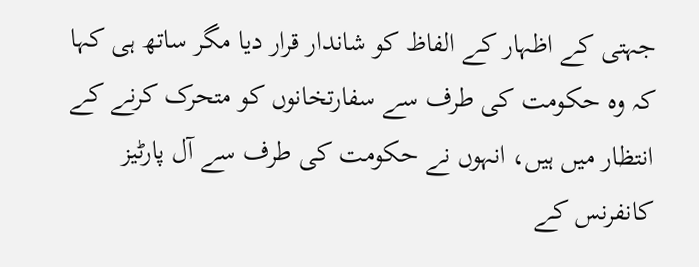جہتی کے اظہار کے الفاظ کو شاندار قرار دیا مگر ساتھ ہی کہا کہ وہ حکومت کی طرف سے سفارتخانوں کو متحرک کرنے کے انتظار میں ہیں، انہوں نے حکومت کی طرف سے آل پارٹیز کانفرنس کے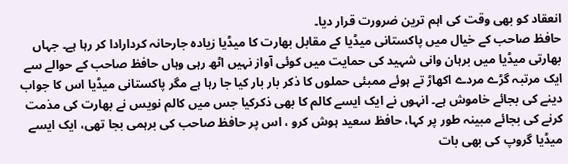انعقاد کو بھی وقت کی اہم ترین ضرورت قرار دیا۔
حافظ صاحب کے خیال میں پاکستانی میڈیا کے مقابل بھارت کا میڈیا زیادہ جارحانہ کردارادا کر رہا ہے۔ جہاں بھارتی میڈیا میں برہان وانی شہید کی حمایت میں کوئی آواز نہیں اٹھ رہی وہاں حافظ صاحب کے حوالے سے ایک مرتبہ گڑے مردے اکھاڑ تے ہوئے ممبئی حملوں کا ذکر بار بار کیا جا رہا ہے مگر پاکستانی میڈیا اس کا جواب دینے کی بجائے خاموش ہے۔ انہوں نے ایک ایسے کالم کا بھی ذکرکیا جس میں کالم نویس نے بھارت کی مذمت کرنے کی بجائے مبینہ طور پر کہا، حافظ سعید ہوش کرو ، اس پر حافظ صاحب کی برہمی بجا تھی، ایک ایسے میڈیا گروپ کی بھی بات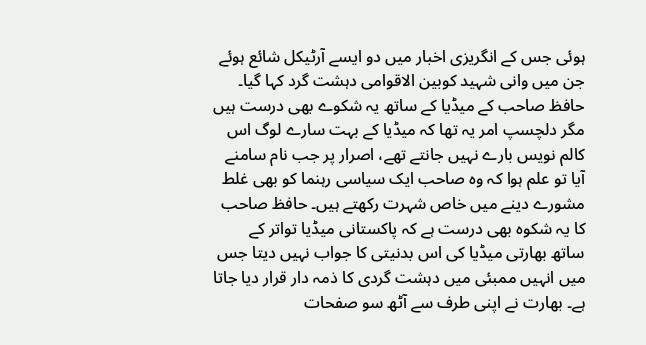ہوئی جس کے انگریزی اخبار میں دو ایسے آرٹیکل شائع ہوئے جن میں وانی شہید کوبین الاقوامی دہشت گرد کہا گیا۔ حافظ صاحب کے میڈیا کے ساتھ یہ شکوے بھی درست ہیں مگر دلچسپ امر یہ تھا کہ میڈیا کے بہت سارے لوگ اس کالم نویس بارے نہیں جانتے تھے، اصرار پر جب نام سامنے آیا تو علم ہوا کہ وہ صاحب ایک سیاسی رہنما کو بھی غلط مشورے دینے میں خاص شہرت رکھتے ہیں۔ حافظ صاحب کا یہ شکوہ بھی درست ہے کہ پاکستانی میڈیا تواتر کے ساتھ بھارتی میڈیا کی اس بدنیتی کا جواب نہیں دیتا جس میں انہیں ممبئی میں دہشت گردی کا ذمہ دار قرار دیا جاتا ہے۔ بھارت نے اپنی طرف سے آٹھ سو صفحات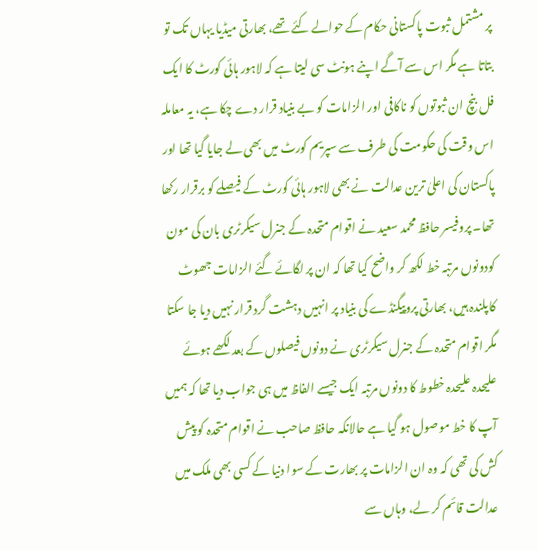پر مشتمل ثبوت پاکستانی حکام کے حوالے کئے تھے، بھارتی میڈیا یہاں تک تو بتاتا ہے مگر اس سے آگے اپنے ہونٹ سی لیتا ہے کہ لاہور ہائی کورٹ کا ایک فل بنچ ان ثبوتوں کو ناکافی اور الزامات کو بے بنیاد قرار دے چکا ہے، یہ معاملہ اس وقت کی حکومت کی طرف سے سپریم کورٹ میں بھی لے جایا گیا تھا اور پاکستان کی اعلیٰ ترین عدالت نے بھی لاہور ہائی کورٹ کے فیصلے کو برقرار رکھا تھا۔ پروفیسر حافظ محمد سعید نے اقوام متحدہ کے جنرل سیکرٹری بان کی مون کودونوں مرتبہ خط لکھ کر واضح کیا تھا کہ ان پر لگائے گئے الزامات جھوٹ کاپلندہ ہیں، بھارتی پروپیگنڈے کی بنیاد پر انہیں دہشت گرد قرار نہیں دیا جا سکتا مگر اقوام متحدہ کے جنرل سیکرٹری نے دونوں فیصلوں کے بعد لکھے ہوئے علیحدہ علیحدہ خطوط کا دونوں مرتبہ ایک جیسے الفاظ میں ہی جواب دیا تھا کہ ہمیں آپ کا خط موصول ہو گیا ہے حالانکہ حافظ صاحب نے اقوام متحدہ کو پیش کش کی تھی کہ وہ ان الزامات پر بھارت کے سوا دنیا کے کسی بھی ملک میں عدالت قائم کر لے، وہاں سے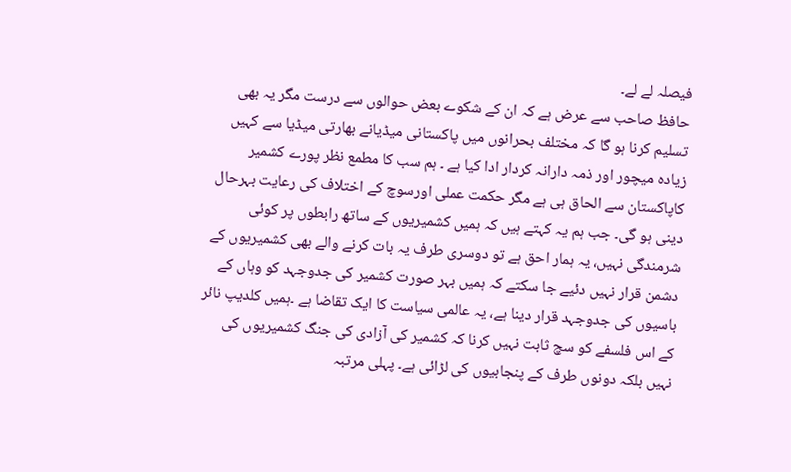فیصلہ لے لے۔
حافظ صاحب سے عرض ہے کہ ان کے شکوے بعض حوالوں سے درست مگر یہ بھی تسلیم کرنا ہو گا کہ مختلف بحرانوں میں پاکستانی میڈیانے بھارتی میڈیا سے کہیں زیادہ میچور اور ذمہ دارانہ کردار ادا کیا ہے ۔ ہم سب کا مطمع نظر پورے کشمیر کاپاکستان سے الحاق ہی ہے مگر حکمت عملی اورسوچ کے اختلاف کی رعایت بہرحال دینی ہو گی۔ جب ہم یہ کہتے ہیں کہ ہمیں کشمیریوں کے ساتھ رابطوں پر کوئی شرمندگی نہیں، یہ ہمار احق ہے تو دوسری طرف یہ بات کرنے والے بھی کشمیریوں کے دشمن قرار نہیں دئیے جا سکتے کہ ہمیں بہر صورت کشمیر کی جدوجہد کو وہاں کے باسیوں کی جدوجہد قرار دینا ہے، یہ عالمی سیاست کا ایک تقاضا ہے ۔ہمیں کلدیپ نائر کے اس فلسفے کو سچ ثابت نہیں کرنا کہ کشمیر کی آزادی کی جنگ کشمیریوں کی نہیں بلکہ دونوں طرف کے پنجابیوں کی لڑائی ہے۔ پہلی مرتبہ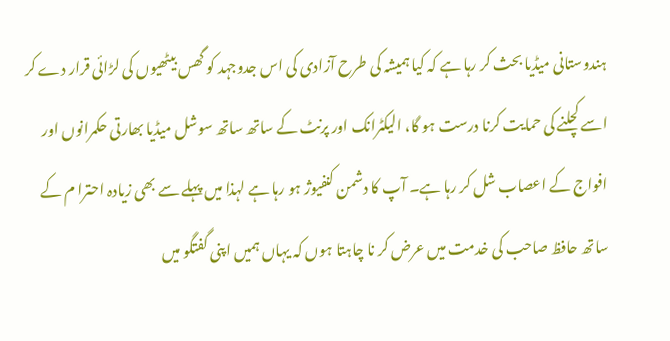ہندوستانی میڈیا بحث کر رہا ہے کہ کیا ہمیشہ کی طرح آزادی کی اس جدوجہد کو گھس بیٹھیوں کی لڑائی قرار دے کر اسے کچلنے کی حمایت کرنا درست ہو گا، الیکٹرانک اور پرنٹ کے ساتھ ساتھ سوشل میڈیا بھارتی حکمرانوں اور افواج کے اعصاب شل کر رہا ہے۔ آپ کا دشمن کنفیوژ ہو رہا ہے لہذا میں پہلے سے بھی زیادہ احترا م کے ساتھ حافظ صاحب کی خدمت میں عرض کر نا چاہتا ہوں کہ یہاں ہمیں اپنی گفتگو میں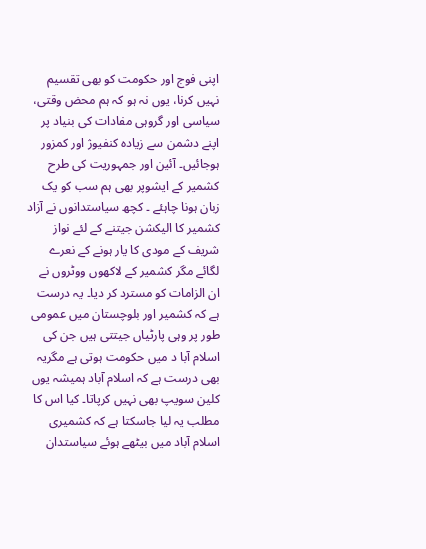اپنی فوج اور حکومت کو بھی تقسیم نہیں کرنا، یوں نہ ہو کہ ہم محض وقتی، سیاسی اور گروہی مفادات کی بنیاد پر اپنے دشمن سے زیادہ کنفیوژ اور کمزور ہوجائیں۔ آئین اور جمہوریت کی طرح کشمیر کے ایشوپر بھی ہم سب کو یک زبان ہونا چاہئے ۔ کچھ سیاستدانوں نے آزاد کشمیر کا الیکشن جیتنے کے لئے نواز شریف کے مودی کا یار ہونے کے نعرے لگائے مگر کشمیر کے لاکھوں ووٹروں نے ان الزامات کو مسترد کر دیا۔ یہ درست ہے کہ کشمیر اور بلوچستان میں عمومی طور پر وہی پارٹیاں جیتتی ہیں جن کی اسلام آبا د میں حکومت ہوتی ہے مگریہ بھی درست ہے کہ اسلام آباد ہمیشہ یوں کلین سویپ بھی نہیں کرپاتا۔ کیا اس کا مطلب یہ لیا جاسکتا ہے کہ کشمیری اسلام آباد میں بیٹھے ہوئے سیاستدان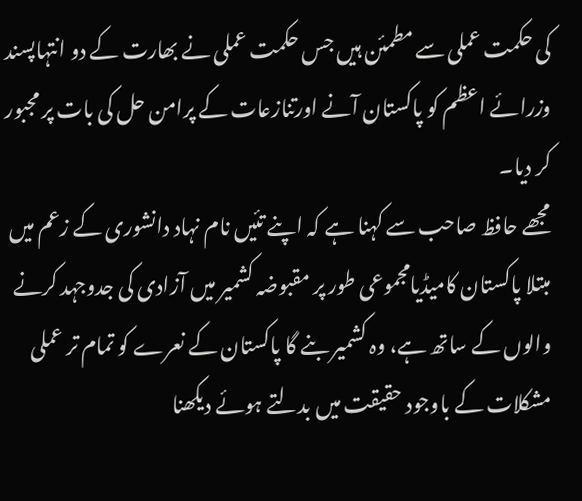کی حکمت عملی سے مطمئن ہیں جس حکمت عملی نے بھارت کے دو انتہاپسند وزرائے اعظم کو پاکستان آنے اورتنازعات کے پرامن حل کی بات پر مجبور کر دیا۔
مجھے حافظ صاحب سے کہنا ہے کہ اپنے تئیں نام نہاد دانشوری کے زعم میں مبتلا پاکستان کامیڈیامجموعی طور پر مقبوضہ کشمیر میں آزادی کی جدوجہد کرنے والوں کے ساتھ ہے، وہ کشمیر بنے گا پاکستان کے نعرے کو تمام تر عملی مشکلات کے باوجود حقیقت میں بدلتے ہوئے دیکھنا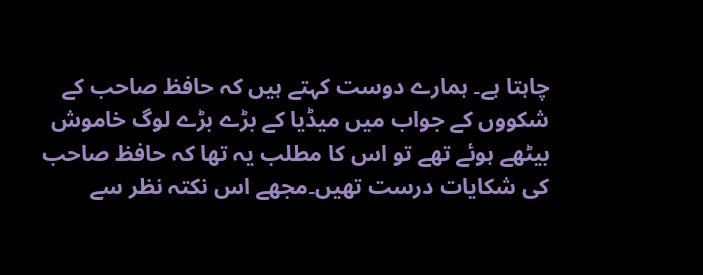چاہتا ہے۔ ہمارے دوست کہتے ہیں کہ حافظ صاحب کے شکووں کے جواب میں میڈیا کے بڑے بڑے لوگ خاموش بیٹھے ہوئے تھے تو اس کا مطلب یہ تھا کہ حافظ صاحب کی شکایات درست تھیں۔مجھے اس نکتہ نظر سے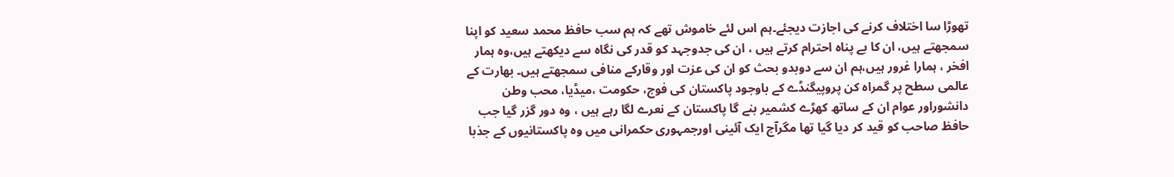تھوڑا سا اختلاف کرنے کی اجازت دیجئے۔ہم اس لئے خاموش تھے کہ ہم سب حافظ محمد سعید کو اپنا سمجھتے ہیں، ان کا بے پناہ احترام کرتے ہیں ، ان کی جدوجہد کو قدر کی نگاہ سے دیکھتے ہیں،وہ ہمار افخر ، ہمارا غرور ہیں،ہم ان سے دوبدو بحث کو ان کی عزت اور وقارکے منافی سمجھتے ہیں۔ بھارت کے عالمی سطح پر گمراہ کن پروپیگنڈے کے باوجود پاکستان کی فوج، حکومت ،میڈیا، محب وطن دانشوراور عوام ان کے ساتھ کھڑے کشمیر بنے گا پاکستان کے نعرے لگا رہے ہیں ، وہ دور گزر گیا جب حافظ صاحب کو قید کر دیا گیا تھا مگرآج ایک آئینی اورجمہوری حکمرانی میں وہ پاکستانیوں کے جذبا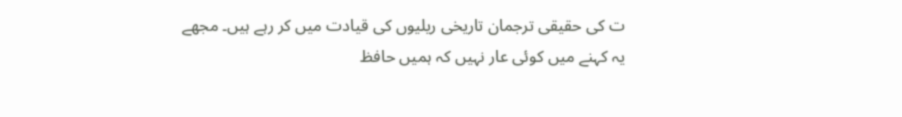ت کی حقیقی ترجمان تاریخی ریلیوں کی قیادت میں کر رہے ہیں۔ مجھے یہ کہنے میں کوئی عار نہیں کہ ہمیں حافظ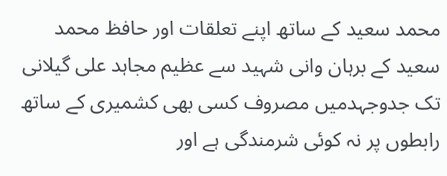محمد سعید کے ساتھ اپنے تعلقات اور حافظ محمد سعید کے برہان وانی شہید سے عظیم مجاہد علی گیلانی تک جدوجہدمیں مصروف کسی بھی کشمیری کے ساتھ رابطوں پر نہ کوئی شرمندگی ہے اور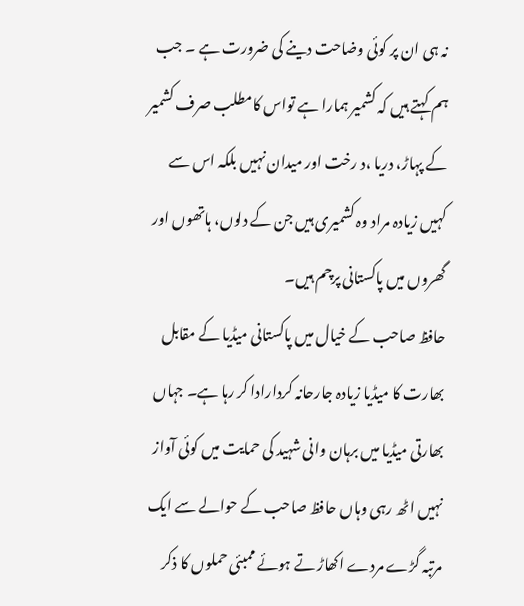نہ ہی ان پر کوئی وضاحت دینے کی ضرورت ہے ۔ جب ہم کہتے ہیں کہ کشمیر ہمارا ہے تواس کامطلب صرف کشمیر کے پہاڑ، دریا ،د رخت اور میدان نہیں بلکہ اس سے کہیں زیادہ مراد وہ کشمیری ہیں جن کے دلوں، ہاتھوں اور گھروں میں پاکستانی پرچم ہیں۔
حافظ صاحب کے خیال میں پاکستانی میڈیا کے مقابل بھارت کا میڈیا زیادہ جارحانہ کردارادا کر رہا ہے۔ جہاں بھارتی میڈیا میں برہان وانی شہید کی حمایت میں کوئی آواز نہیں اٹھ رہی وہاں حافظ صاحب کے حوالے سے ایک مرتبہ گڑے مردے اکھاڑ تے ہوئے ممبئی حملوں کا ذکر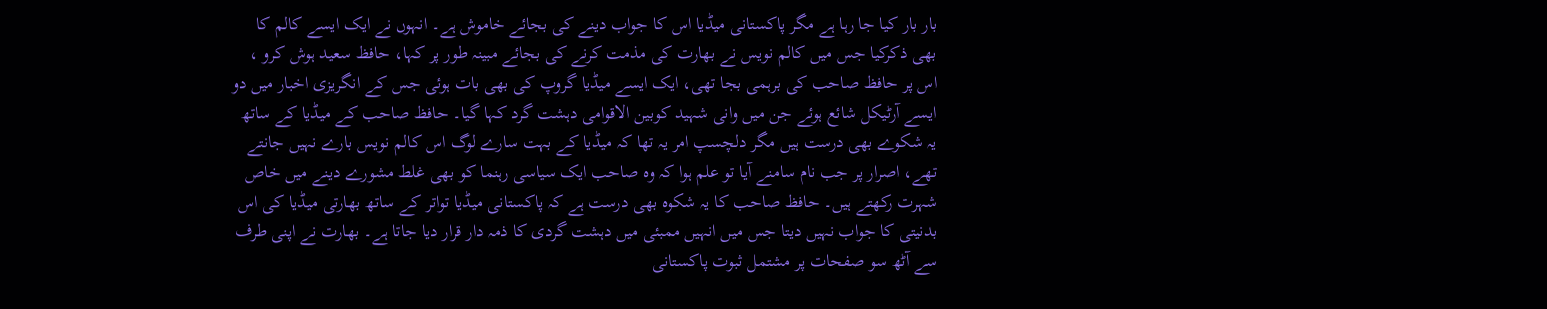بار بار کیا جا رہا ہے مگر پاکستانی میڈیا اس کا جواب دینے کی بجائے خاموش ہے۔ انہوں نے ایک ایسے کالم کا بھی ذکرکیا جس میں کالم نویس نے بھارت کی مذمت کرنے کی بجائے مبینہ طور پر کہا، حافظ سعید ہوش کرو ، اس پر حافظ صاحب کی برہمی بجا تھی، ایک ایسے میڈیا گروپ کی بھی بات ہوئی جس کے انگریزی اخبار میں دو ایسے آرٹیکل شائع ہوئے جن میں وانی شہید کوبین الاقوامی دہشت گرد کہا گیا۔ حافظ صاحب کے میڈیا کے ساتھ یہ شکوے بھی درست ہیں مگر دلچسپ امر یہ تھا کہ میڈیا کے بہت سارے لوگ اس کالم نویس بارے نہیں جانتے تھے، اصرار پر جب نام سامنے آیا تو علم ہوا کہ وہ صاحب ایک سیاسی رہنما کو بھی غلط مشورے دینے میں خاص شہرت رکھتے ہیں۔ حافظ صاحب کا یہ شکوہ بھی درست ہے کہ پاکستانی میڈیا تواتر کے ساتھ بھارتی میڈیا کی اس بدنیتی کا جواب نہیں دیتا جس میں انہیں ممبئی میں دہشت گردی کا ذمہ دار قرار دیا جاتا ہے۔ بھارت نے اپنی طرف سے آٹھ سو صفحات پر مشتمل ثبوت پاکستانی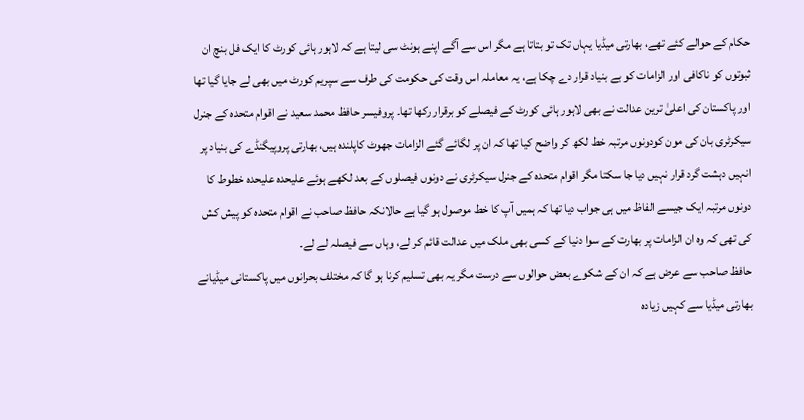حکام کے حوالے کئے تھے، بھارتی میڈیا یہاں تک تو بتاتا ہے مگر اس سے آگے اپنے ہونٹ سی لیتا ہے کہ لاہور ہائی کورٹ کا ایک فل بنچ ان ثبوتوں کو ناکافی اور الزامات کو بے بنیاد قرار دے چکا ہے، یہ معاملہ اس وقت کی حکومت کی طرف سے سپریم کورٹ میں بھی لے جایا گیا تھا اور پاکستان کی اعلیٰ ترین عدالت نے بھی لاہور ہائی کورٹ کے فیصلے کو برقرار رکھا تھا۔ پروفیسر حافظ محمد سعید نے اقوام متحدہ کے جنرل سیکرٹری بان کی مون کودونوں مرتبہ خط لکھ کر واضح کیا تھا کہ ان پر لگائے گئے الزامات جھوٹ کاپلندہ ہیں، بھارتی پروپیگنڈے کی بنیاد پر انہیں دہشت گرد قرار نہیں دیا جا سکتا مگر اقوام متحدہ کے جنرل سیکرٹری نے دونوں فیصلوں کے بعد لکھے ہوئے علیحدہ علیحدہ خطوط کا دونوں مرتبہ ایک جیسے الفاظ میں ہی جواب دیا تھا کہ ہمیں آپ کا خط موصول ہو گیا ہے حالانکہ حافظ صاحب نے اقوام متحدہ کو پیش کش کی تھی کہ وہ ان الزامات پر بھارت کے سوا دنیا کے کسی بھی ملک میں عدالت قائم کر لے، وہاں سے فیصلہ لے لے۔
حافظ صاحب سے عرض ہے کہ ان کے شکوے بعض حوالوں سے درست مگر یہ بھی تسلیم کرنا ہو گا کہ مختلف بحرانوں میں پاکستانی میڈیانے بھارتی میڈیا سے کہیں زیادہ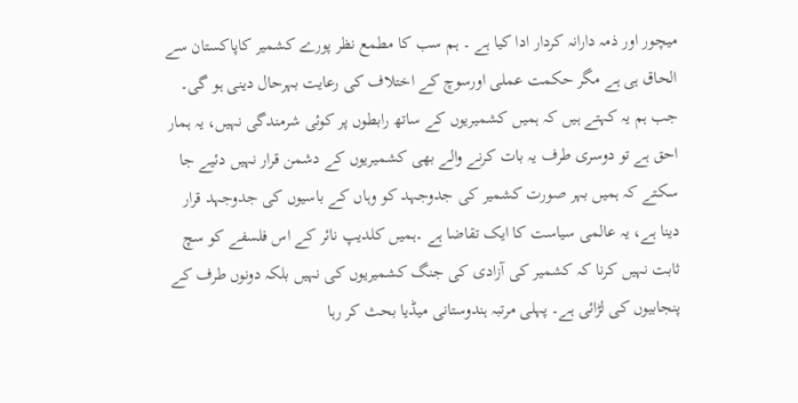میچور اور ذمہ دارانہ کردار ادا کیا ہے ۔ ہم سب کا مطمع نظر پورے کشمیر کاپاکستان سے الحاق ہی ہے مگر حکمت عملی اورسوچ کے اختلاف کی رعایت بہرحال دینی ہو گی۔ جب ہم یہ کہتے ہیں کہ ہمیں کشمیریوں کے ساتھ رابطوں پر کوئی شرمندگی نہیں، یہ ہمار احق ہے تو دوسری طرف یہ بات کرنے والے بھی کشمیریوں کے دشمن قرار نہیں دئیے جا سکتے کہ ہمیں بہر صورت کشمیر کی جدوجہد کو وہاں کے باسیوں کی جدوجہد قرار دینا ہے، یہ عالمی سیاست کا ایک تقاضا ہے ۔ہمیں کلدیپ نائر کے اس فلسفے کو سچ ثابت نہیں کرنا کہ کشمیر کی آزادی کی جنگ کشمیریوں کی نہیں بلکہ دونوں طرف کے پنجابیوں کی لڑائی ہے۔ پہلی مرتبہ ہندوستانی میڈیا بحث کر رہا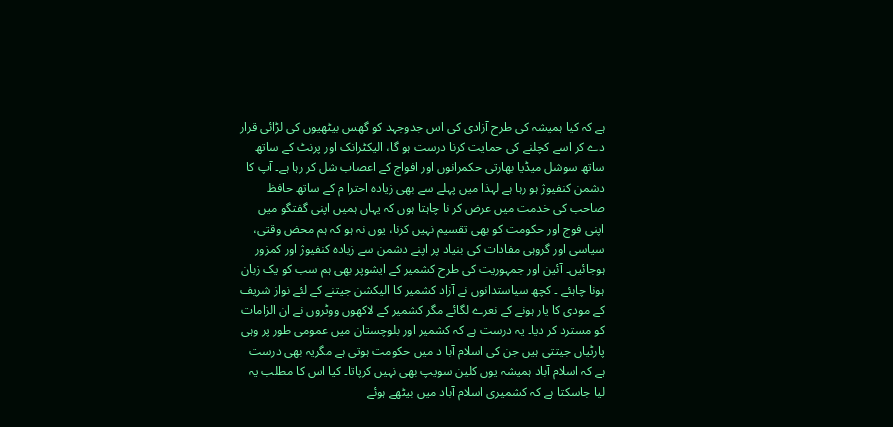ہے کہ کیا ہمیشہ کی طرح آزادی کی اس جدوجہد کو گھس بیٹھیوں کی لڑائی قرار دے کر اسے کچلنے کی حمایت کرنا درست ہو گا، الیکٹرانک اور پرنٹ کے ساتھ ساتھ سوشل میڈیا بھارتی حکمرانوں اور افواج کے اعصاب شل کر رہا ہے۔ آپ کا دشمن کنفیوژ ہو رہا ہے لہذا میں پہلے سے بھی زیادہ احترا م کے ساتھ حافظ صاحب کی خدمت میں عرض کر نا چاہتا ہوں کہ یہاں ہمیں اپنی گفتگو میں اپنی فوج اور حکومت کو بھی تقسیم نہیں کرنا، یوں نہ ہو کہ ہم محض وقتی، سیاسی اور گروہی مفادات کی بنیاد پر اپنے دشمن سے زیادہ کنفیوژ اور کمزور ہوجائیں۔ آئین اور جمہوریت کی طرح کشمیر کے ایشوپر بھی ہم سب کو یک زبان ہونا چاہئے ۔ کچھ سیاستدانوں نے آزاد کشمیر کا الیکشن جیتنے کے لئے نواز شریف کے مودی کا یار ہونے کے نعرے لگائے مگر کشمیر کے لاکھوں ووٹروں نے ان الزامات کو مسترد کر دیا۔ یہ درست ہے کہ کشمیر اور بلوچستان میں عمومی طور پر وہی پارٹیاں جیتتی ہیں جن کی اسلام آبا د میں حکومت ہوتی ہے مگریہ بھی درست ہے کہ اسلام آباد ہمیشہ یوں کلین سویپ بھی نہیں کرپاتا۔ کیا اس کا مطلب یہ لیا جاسکتا ہے کہ کشمیری اسلام آباد میں بیٹھے ہوئے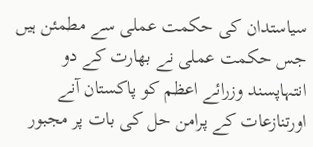سیاستدان کی حکمت عملی سے مطمئن ہیں جس حکمت عملی نے بھارت کے دو انتہاپسند وزرائے اعظم کو پاکستان آنے اورتنازعات کے پرامن حل کی بات پر مجبور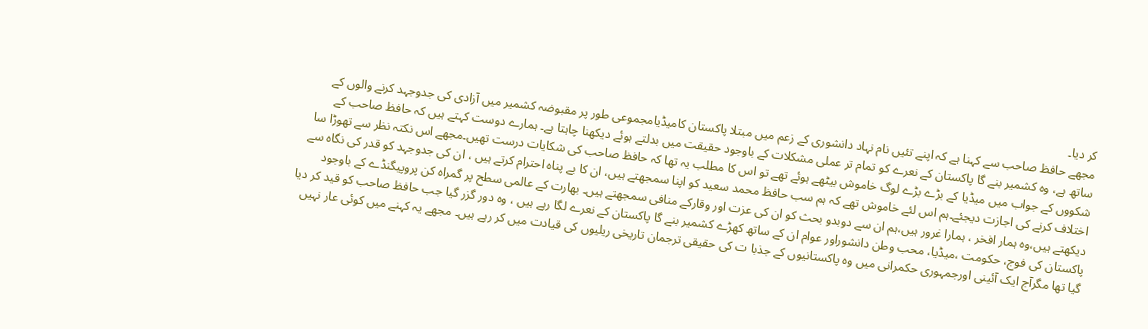کر دیا۔
مجھے حافظ صاحب سے کہنا ہے کہ اپنے تئیں نام نہاد دانشوری کے زعم میں مبتلا پاکستان کامیڈیامجموعی طور پر مقبوضہ کشمیر میں آزادی کی جدوجہد کرنے والوں کے ساتھ ہے، وہ کشمیر بنے گا پاکستان کے نعرے کو تمام تر عملی مشکلات کے باوجود حقیقت میں بدلتے ہوئے دیکھنا چاہتا ہے۔ ہمارے دوست کہتے ہیں کہ حافظ صاحب کے شکووں کے جواب میں میڈیا کے بڑے بڑے لوگ خاموش بیٹھے ہوئے تھے تو اس کا مطلب یہ تھا کہ حافظ صاحب کی شکایات درست تھیں۔مجھے اس نکتہ نظر سے تھوڑا سا اختلاف کرنے کی اجازت دیجئے۔ہم اس لئے خاموش تھے کہ ہم سب حافظ محمد سعید کو اپنا سمجھتے ہیں، ان کا بے پناہ احترام کرتے ہیں ، ان کی جدوجہد کو قدر کی نگاہ سے دیکھتے ہیں،وہ ہمار افخر ، ہمارا غرور ہیں،ہم ان سے دوبدو بحث کو ان کی عزت اور وقارکے منافی سمجھتے ہیں۔ بھارت کے عالمی سطح پر گمراہ کن پروپیگنڈے کے باوجود پاکستان کی فوج، حکومت ،میڈیا، محب وطن دانشوراور عوام ان کے ساتھ کھڑے کشمیر بنے گا پاکستان کے نعرے لگا رہے ہیں ، وہ دور گزر گیا جب حافظ صاحب کو قید کر دیا گیا تھا مگرآج ایک آئینی اورجمہوری حکمرانی میں وہ پاکستانیوں کے جذبا ت کی حقیقی ترجمان تاریخی ریلیوں کی قیادت میں کر رہے ہیں۔ مجھے یہ کہنے میں کوئی عار نہیں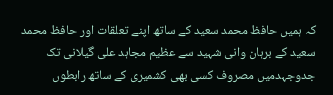کہ ہمیں حافظ محمد سعید کے ساتھ اپنے تعلقات اور حافظ محمد سعید کے برہان وانی شہید سے عظیم مجاہد علی گیلانی تک جدوجہدمیں مصروف کسی بھی کشمیری کے ساتھ رابطوں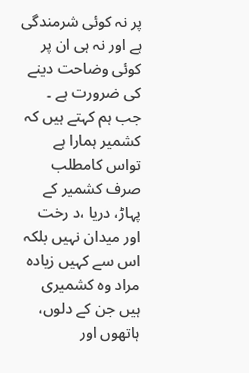پر نہ کوئی شرمندگی ہے اور نہ ہی ان پر کوئی وضاحت دینے کی ضرورت ہے ۔ جب ہم کہتے ہیں کہ کشمیر ہمارا ہے تواس کامطلب صرف کشمیر کے پہاڑ، دریا ،د رخت اور میدان نہیں بلکہ اس سے کہیں زیادہ مراد وہ کشمیری ہیں جن کے دلوں، ہاتھوں اور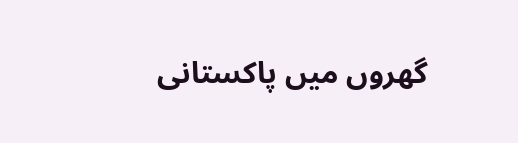گھروں میں پاکستانی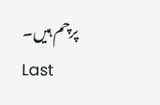پرچم ہیں۔
Last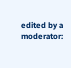edited by a moderator: